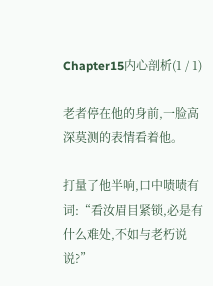Chapter15内心剖析(1 / 1)

老者停在他的身前,一脸高深莫测的表情看着他。

打量了他半响,口中啧啧有词:“看汝眉目紧锁,必是有什么难处,不如与老朽说说?”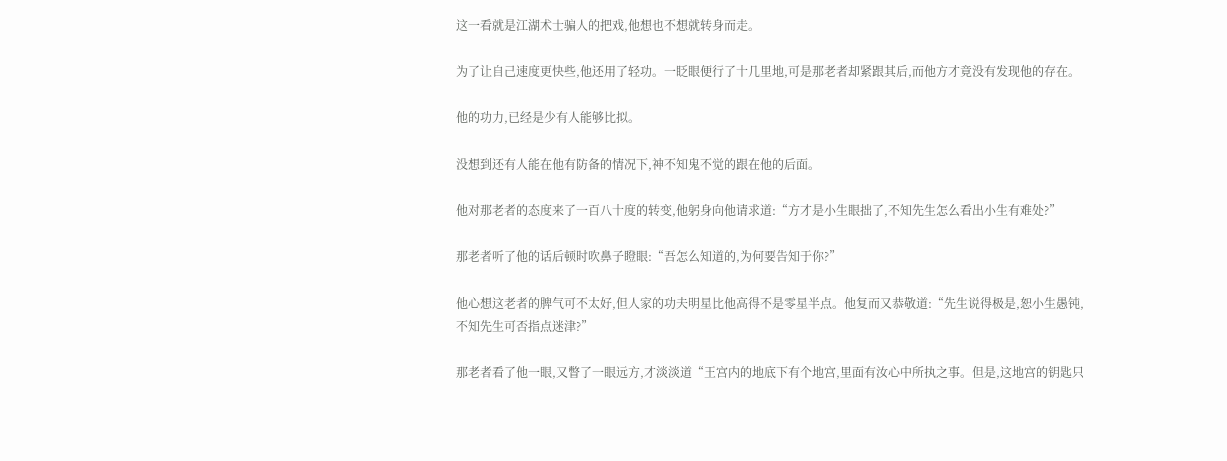这一看就是江湖术士骗人的把戏,他想也不想就转身而走。

为了让自己速度更快些,他还用了轻功。一眨眼便行了十几里地,可是那老者却紧跟其后,而他方才竟没有发现他的存在。

他的功力,已经是少有人能够比拟。

没想到还有人能在他有防备的情况下,神不知鬼不觉的跟在他的后面。

他对那老者的态度来了一百八十度的转变,他躬身向他请求道:“方才是小生眼拙了,不知先生怎么看出小生有难处?”

那老者听了他的话后顿时吹鼻子瞪眼:“吾怎么知道的,为何要告知于你?”

他心想这老者的脾气可不太好,但人家的功夫明星比他高得不是零星半点。他复而又恭敬道:“先生说得极是,恕小生愚钝,不知先生可否指点迷津?”

那老者看了他一眼,又瞥了一眼远方,才淡淡道“王宫内的地底下有个地宫,里面有汝心中所执之事。但是,这地宫的钥匙只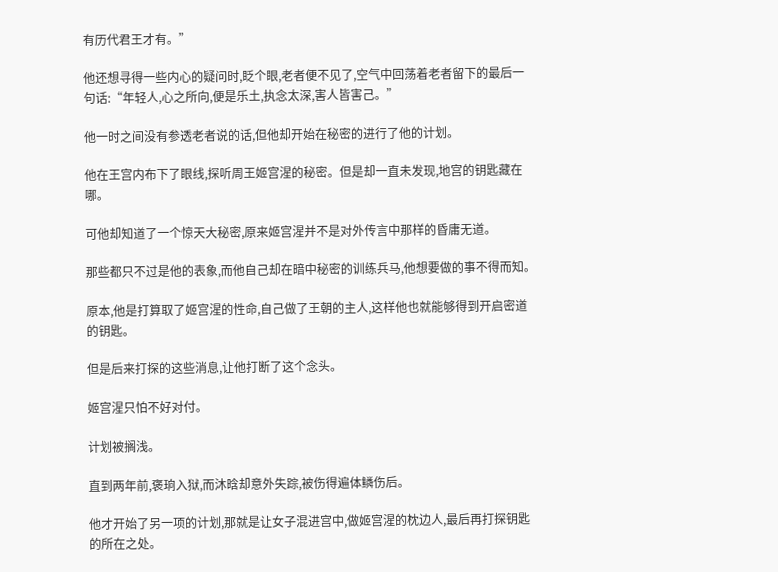有历代君王才有。”

他还想寻得一些内心的疑问时,眨个眼,老者便不见了,空气中回荡着老者留下的最后一句话:“年轻人,心之所向,便是乐土,执念太深,害人皆害己。”

他一时之间没有参透老者说的话,但他却开始在秘密的进行了他的计划。

他在王宫内布下了眼线,探听周王姬宫湦的秘密。但是却一直未发现,地宫的钥匙藏在哪。

可他却知道了一个惊天大秘密,原来姬宫湦并不是对外传言中那样的昏庸无道。

那些都只不过是他的表象,而他自己却在暗中秘密的训练兵马,他想要做的事不得而知。

原本,他是打算取了姬宫湦的性命,自己做了王朝的主人,这样他也就能够得到开启密道的钥匙。

但是后来打探的这些消息,让他打断了这个念头。

姬宫湦只怕不好对付。

计划被搁浅。

直到两年前,褒珦入狱,而沐晗却意外失踪,被伤得遍体鳞伤后。

他才开始了另一项的计划,那就是让女子混进宫中,做姬宫湦的枕边人,最后再打探钥匙的所在之处。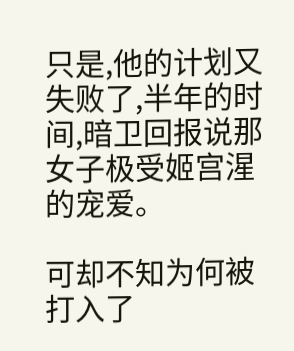只是,他的计划又失败了,半年的时间,暗卫回报说那女子极受姬宫湦的宠爱。

可却不知为何被打入了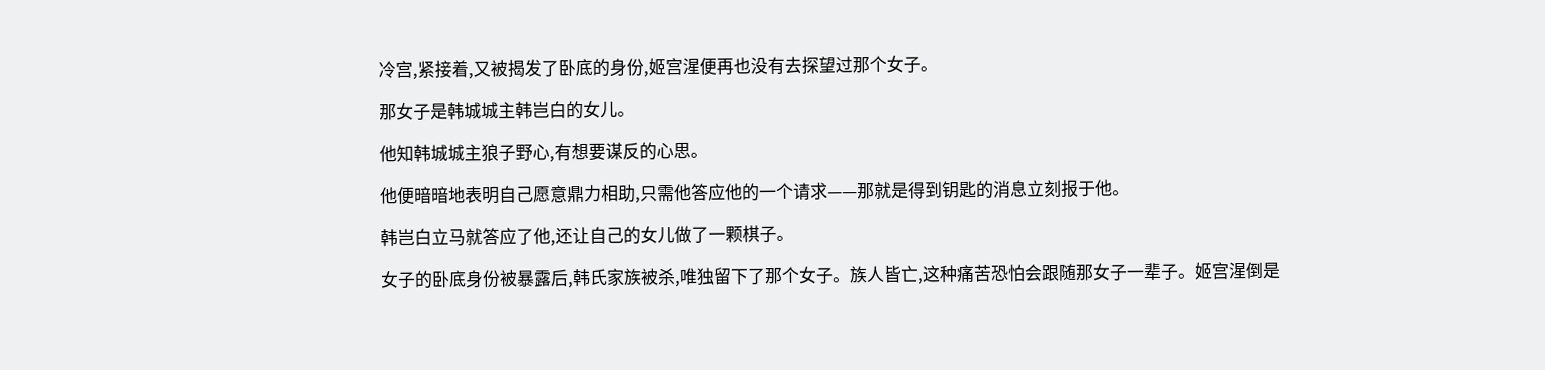冷宫,紧接着,又被揭发了卧底的身份,姬宫湦便再也没有去探望过那个女子。

那女子是韩城城主韩岂白的女儿。

他知韩城城主狼子野心,有想要谋反的心思。

他便暗暗地表明自己愿意鼎力相助,只需他答应他的一个请求——那就是得到钥匙的消息立刻报于他。

韩岂白立马就答应了他,还让自己的女儿做了一颗棋子。

女子的卧底身份被暴露后,韩氏家族被杀,唯独留下了那个女子。族人皆亡,这种痛苦恐怕会跟随那女子一辈子。姬宫湦倒是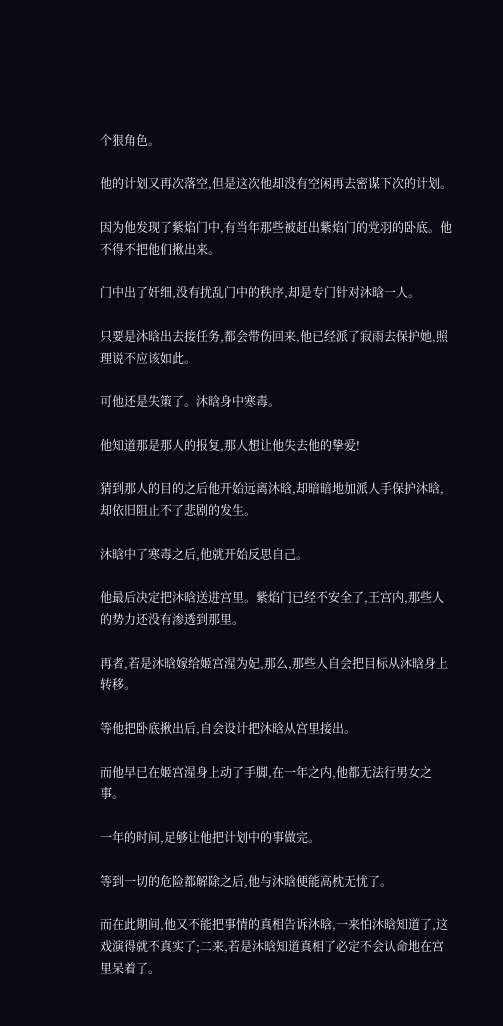个狠角色。

他的计划又再次落空,但是这次他却没有空闲再去密谋下次的计划。

因为他发现了紫焰门中,有当年那些被赶出紫焰门的党羽的卧底。他不得不把他们揪出来。

门中出了奸细,没有扰乱门中的秩序,却是专门针对沐晗一人。

只要是沐晗出去接任务,都会带伤回来,他已经派了寂雨去保护她,照理说不应该如此。

可他还是失策了。沐晗身中寒毒。

他知道那是那人的报复,那人想让他失去他的挚爱!

猜到那人的目的之后他开始远离沐晗,却暗暗地加派人手保护沐晗,却依旧阻止不了悲剧的发生。

沐晗中了寒毒之后,他就开始反思自己。

他最后决定把沐晗送进宫里。紫焰门已经不安全了,王宫内,那些人的势力还没有渗透到那里。

再者,若是沐晗嫁给姬宫湦为妃,那么,那些人自会把目标从沐晗身上转移。

等他把卧底揪出后,自会设计把沐晗从宫里接出。

而他早已在姬宫湦身上动了手脚,在一年之内,他都无法行男女之事。

一年的时间,足够让他把计划中的事做完。

等到一切的危险都解除之后,他与沐晗便能高枕无忧了。

而在此期间,他又不能把事情的真相告诉沐晗,一来怕沐晗知道了,这戏演得就不真实了;二来,若是沐晗知道真相了必定不会认命地在宫里呆着了。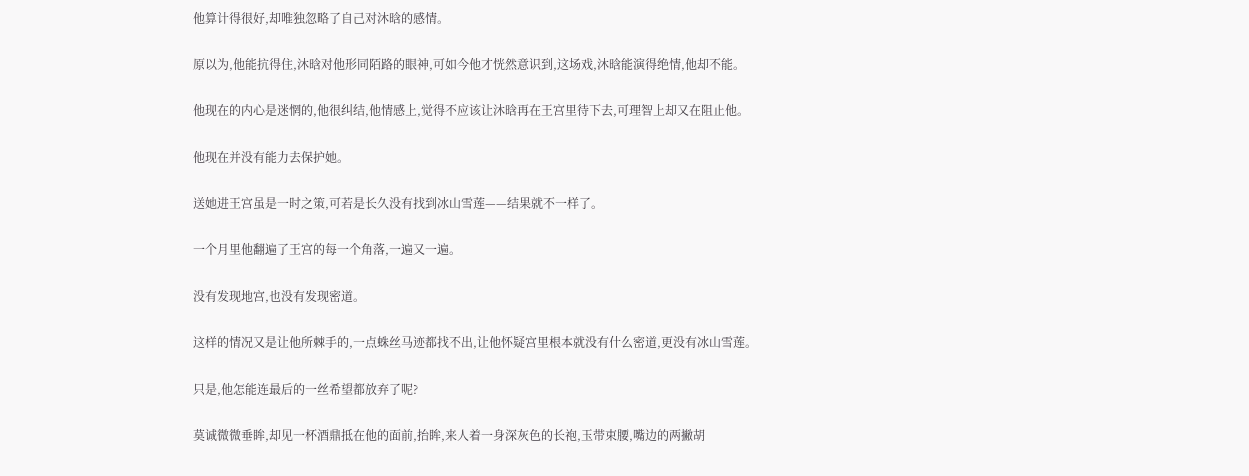他算计得很好,却唯独忽略了自己对沐晗的感情。

原以为,他能抗得住,沐晗对他形同陌路的眼神,可如今他才恍然意识到,这场戏,沐晗能演得绝情,他却不能。

他现在的内心是迷惘的,他很纠结,他情感上,觉得不应该让沐晗再在王宫里待下去,可理智上却又在阻止他。

他现在并没有能力去保护她。

送她进王宫虽是一时之策,可若是长久没有找到冰山雪莲——结果就不一样了。

一个月里他翻遍了王宫的每一个角落,一遍又一遍。

没有发现地宫,也没有发现密道。

这样的情况又是让他所棘手的,一点蛛丝马迹都找不出,让他怀疑宫里根本就没有什么密道,更没有冰山雪莲。

只是,他怎能连最后的一丝希望都放弃了呢?

莫诚微微垂眸,却见一杯酒鼎抵在他的面前,抬眸,来人着一身深灰色的长袍,玉带束腰,嘴边的两撇胡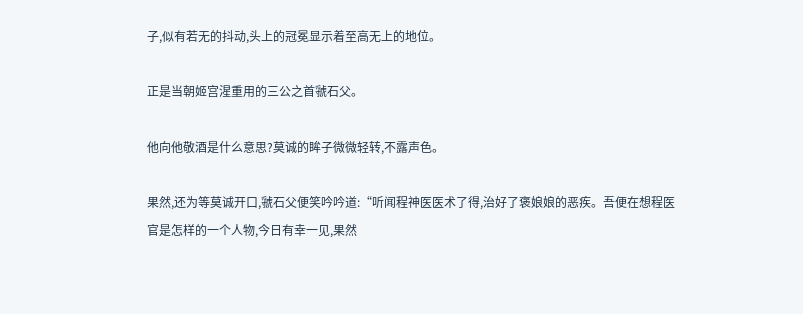子,似有若无的抖动,头上的冠冕显示着至高无上的地位。

正是当朝姬宫湦重用的三公之首虢石父。

他向他敬酒是什么意思?莫诚的眸子微微轻转,不露声色。

果然,还为等莫诚开口,虢石父便笑吟吟道:“听闻程神医医术了得,治好了褒娘娘的恶疾。吾便在想程医官是怎样的一个人物,今日有幸一见,果然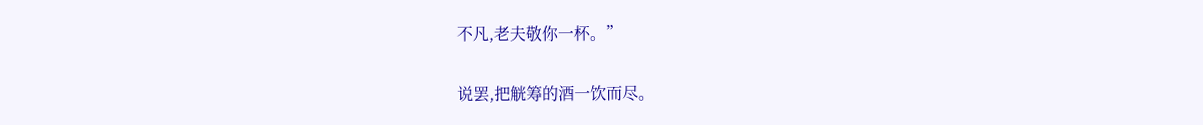不凡,老夫敬你一杯。”

说罢,把觥筹的酒一饮而尽。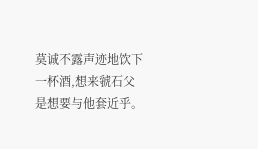莫诚不露声迹地饮下一杯酒,想来虢石父是想要与他套近乎。